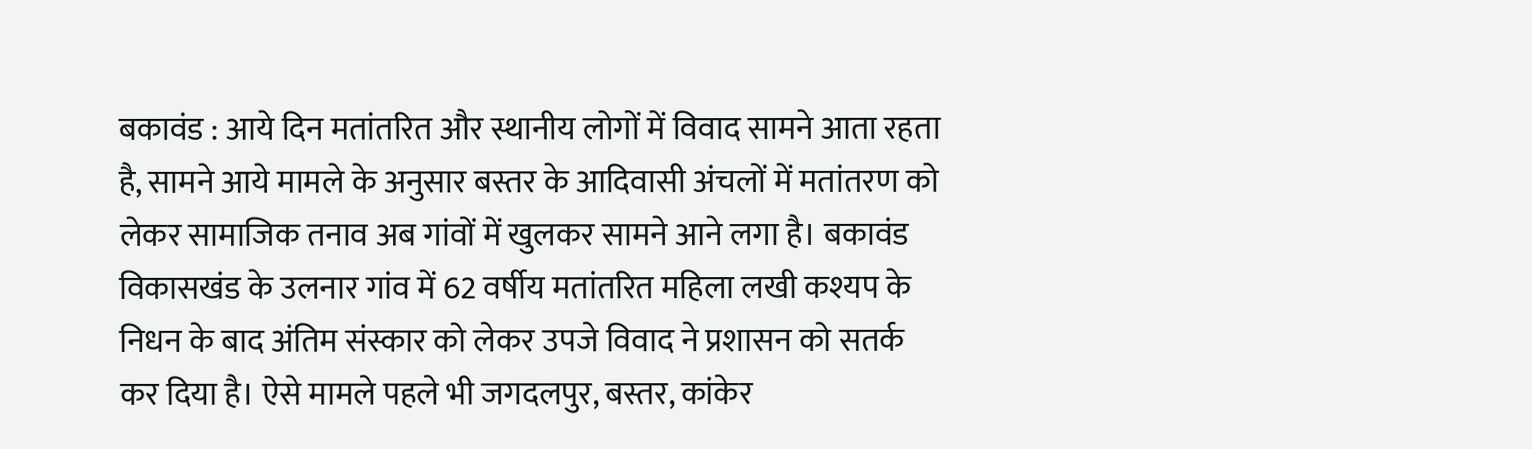बकावंड : आये दिन मतांतरित और स्थानीय लोगों में विवाद सामने आता रहता है, सामने आये मामले के अनुसार बस्तर के आदिवासी अंचलों में मतांतरण को लेकर सामाजिक तनाव अब गांवों में खुलकर सामने आने लगा है। बकावंड विकासखंड के उलनार गांव में 62 वर्षीय मतांतरित महिला लखी कश्यप के निधन के बाद अंतिम संस्कार को लेकर उपजे विवाद ने प्रशासन को सतर्क कर दिया है। ऐसे मामले पहले भी जगदलपुर, बस्तर, कांकेर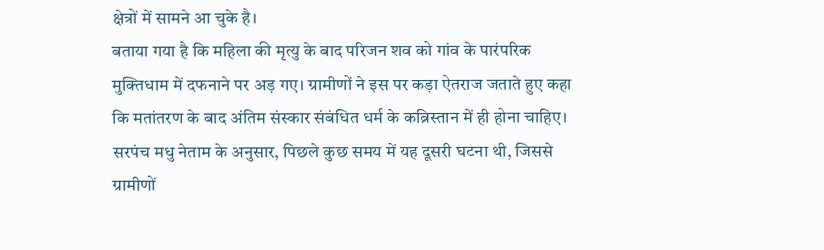क्षेत्रों में सामने आ चुके है।
बताया गया है कि महिला की मृत्यु के बाद परिजन शव को गांव के पारंपरिक मुक्तिधाम में दफनाने पर अड़ गए। ग्रामीणों ने इस पर कड़ा ऐतराज जताते हुए कहा कि मतांतरण के बाद अंतिम संस्कार संबंधित धर्म के कब्रिस्तान में ही होना चाहिए। सरपंच मधु नेताम के अनुसार, पिछले कुछ समय में यह दूसरी घटना थी, जिससे ग्रामीणों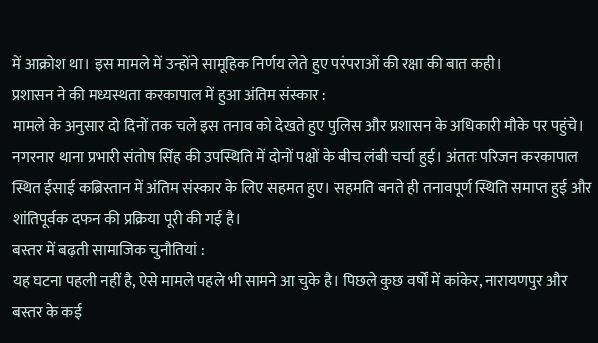में आक्रोश था। इस मामले में उन्होंने सामूहिक निर्णय लेते हुए परंपराओं की रक्षा की बात कही।
प्रशासन ने की मध्यस्थता करकापाल में हुआ अंतिम संस्कार :
मामले के अनुसार दो दिनों तक चले इस तनाव को देखते हुए पुलिस और प्रशासन के अधिकारी मौके पर पहुंचे। नगरनार थाना प्रभारी संतोष सिंह की उपस्थिति में दोनों पक्षों के बीच लंबी चर्चा हुई। अंततः परिजन करकापाल स्थित ईसाई कब्रिस्तान में अंतिम संस्कार के लिए सहमत हुए। सहमति बनते ही तनावपूर्ण स्थिति समाप्त हुई और शांतिपूर्वक दफन की प्रक्रिया पूरी की गई है।
बस्तर में बढ़ती सामाजिक चुनौतियां :
यह घटना पहली नहीं है, ऐसे मामले पहले भी सामने आ चुके है। पिछले कुछ वर्षों में कांकेर, नारायणपुर और बस्तर के कई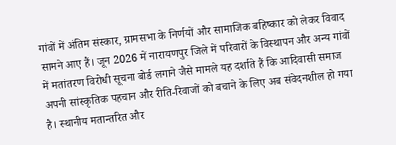गांवों में अंतिम संस्कार, ग्रामसभा के निर्णयों और सामाजिक बहिष्कार को लेकर विवाद सामने आए हैं। जून 2026 में नारायणपुर जिले में परिवारों के विस्थापन और अन्य गांवों में मतांतरण विरोधी सूचना बोर्ड लगाने जैसे मामले यह दर्शाते हैं कि आदिवासी समाज अपनी सांस्कृतिक पहचान और रीति-रिवाजों को बचाने के लिए अब संवेदनशील हो गया है। स्थानीय मतान्तरित और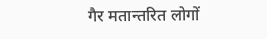गैर मतान्तरित लोगों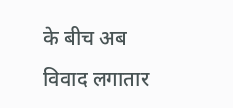के बीच अब विवाद लगातार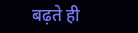बढ़ते ही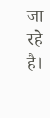जा रहे है।